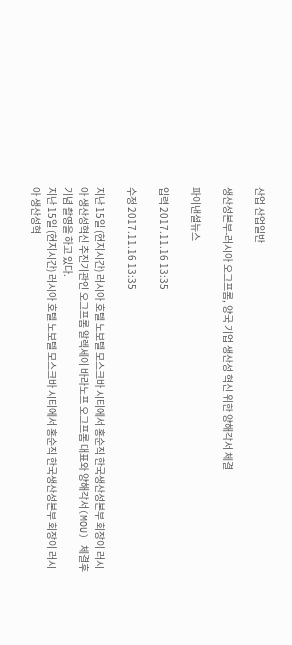산업 산업일반

생산성본부-러시아 오그프롬, 양국 기업 생산성 혁신 위한 양해각서 체결

파이낸셜뉴스

입력 2017.11.16 13:35

수정 2017.11.16 13:35

지난 15일 (현지시간) 러시아 호텔 노보텔 모스크바 시티에서 홍순직 한국생산성본부 회장이 러시아 생산성혁신 추진기관인 오그프롬 알렉세이 바라노프 오그프롬 대표와 양해각서(MOU) 체결후 기념 촬영을 하고 있다.
지난 15일 (현지시간) 러시아 호텔 노보텔 모스크바 시티에서 홍순직 한국생산성본부 회장이 러시아 생산성혁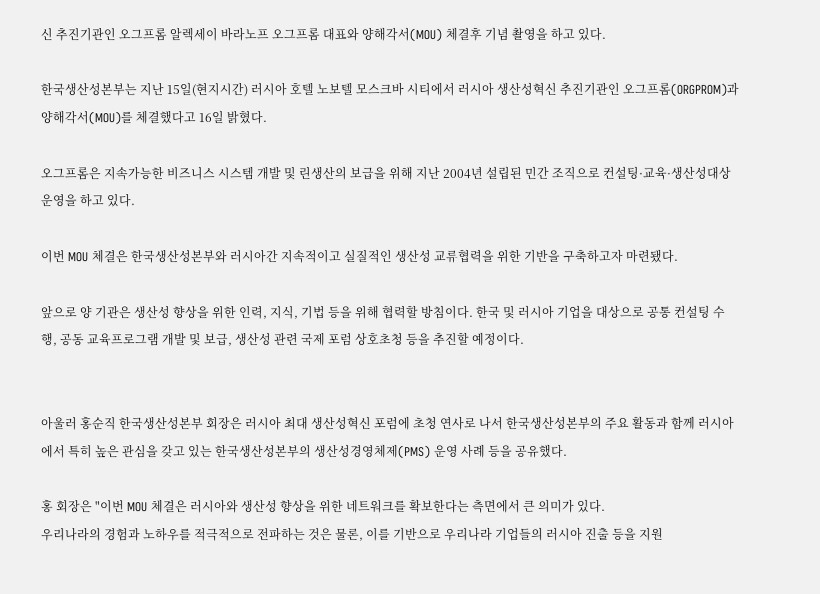신 추진기관인 오그프롬 알렉세이 바라노프 오그프롬 대표와 양해각서(MOU) 체결후 기념 촬영을 하고 있다.

한국생산성본부는 지난 15일(현지시간) 러시아 호텔 노보텔 모스크바 시티에서 러시아 생산성혁신 추진기관인 오그프롬(ORGPROM)과 양해각서(MOU)를 체결했다고 16일 밝혔다.

오그프롬은 지속가능한 비즈니스 시스템 개발 및 린생산의 보급을 위해 지난 2004년 설립된 민간 조직으로 컨설팅·교육·생산성대상 운영을 하고 있다.

이번 MOU 체결은 한국생산성본부와 러시아간 지속적이고 실질적인 생산성 교류협력을 위한 기반을 구축하고자 마련됐다.

앞으로 양 기관은 생산성 향상을 위한 인력, 지식, 기법 등을 위해 협력할 방침이다. 한국 및 러시아 기업을 대상으로 공통 컨설팅 수행, 공동 교육프로그램 개발 및 보급, 생산성 관련 국제 포럼 상호초청 등을 추진할 예정이다.


아울러 홍순직 한국생산성본부 회장은 러시아 최대 생산성혁신 포럼에 초청 연사로 나서 한국생산성본부의 주요 활동과 함께 러시아에서 특히 높은 관심을 갖고 있는 한국생산성본부의 생산성경영체제(PMS) 운영 사례 등을 공유했다.

홍 회장은 "이번 MOU 체결은 러시아와 생산성 향상을 위한 네트워크를 확보한다는 측면에서 큰 의미가 있다.
우리나라의 경험과 노하우를 적극적으로 전파하는 것은 물론, 이를 기반으로 우리나라 기업들의 러시아 진출 등을 지원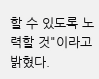할 수 있도록 노력할 것"이라고 밝혔다.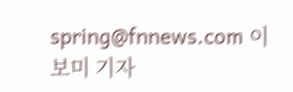spring@fnnews.com 이보미 기자